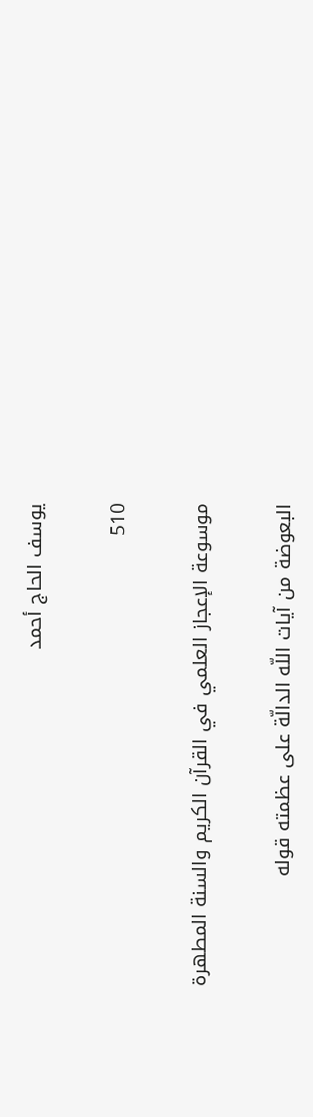يوسف الحاج أحمد

510

موسوعة الإعجاز العلمي في القرآن الكريم والسنة المطهرة

البعوضة من آيات اللّه الدالّة على عظمته قوله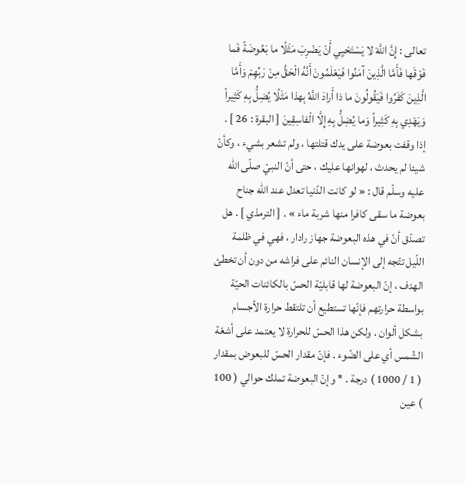تعالى : إِنَّ اللَّهَ لا يَسْتَحْيِي أَنْ يَضْرِبَ مَثَلًا ما بَعُوضَةً فَما فَوْقَها فَأَمَّا الَّذِينَ آمَنُوا فَيَعْلَمُونَ أَنَّهُ الْحَقُّ مِنْ رَبِّهِمْ وَأَمَّا الَّذِينَ كَفَرُوا فَيَقُولُونَ ما ذا أَرادَ اللَّهُ بِهذا مَثَلًا يُضِلُّ بِهِ كَثِيراً وَيَهْدِي بِهِ كَثِيراً وَما يُضِلُّ بِهِ إِلَّا الْفاسِقِينَ [ البقرة : 26 ] . إذا وقفت بعوضة على يدك قتلتها ، ولم تشعر بشيء ، وكأنّ شيئا لم يحدث ، لهوانها عليك ، حتى أنّ النبيّ صلّى اللّه عليه وسلّم قال : « لو كانت الدّنيا تعدل عند اللّه جناح بعوضة ما سقى كافرا منها شربة ماء » . [ الترمذي ] . هل تصدّق أنّ في هذه البعوضة جهاز رادار ، فهي في ظلمة اللّيل تتّجه إلى الإنسان النائم على فراشه من دون أن تخطئ الهدف ، إنّ البعوضة لها قابليّة الحسّ بالكائنات الحيّة بواسطة حرارتهم فإنّها تستطيع أن تلتقط حرارة الأجسام بشكل ألوان . ولكن هذا الحسّ للحرارة لا يعتمد على أشعّة الشّمس أي على الضّوء . فإنّ مقدار الحسّ للبعوض بمقدار ( 1 / 1000 ) درجة . * وإنّ البعوضة تملك حوالي ( 100 ) عين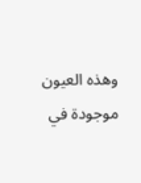وهذه العيون موجودة في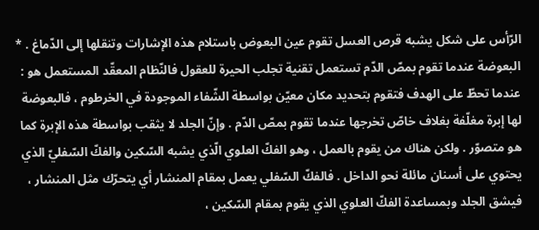الرّأس على شكل يشبه قرص العسل تقوم عين البعوض باستلام هذه الإشارات وتنقلها إلى الدّماغ . * البعوضة عندما تقوم بمصّ الدّم تستعمل تقنية تجلب الحيرة للعقول فالنّظام المعقّد المستعمل هو : عندما تحطّ على الهدف فتقوم بتحديد مكان معيّن بواسطة الشّفاء الموجودة في الخرطوم ، فالبعوضة لها إبرة مغلّفة بغلاف خاصّ تخرجها عندما تقوم بمصّ الدّم . وإنّ الجلد لا يثقب بواسطة هذه الإبرة كما هو متصوّر . ولكن هناك من يقوم بالعمل ، وهو الفكّ العلوي الّذي يشبه السّكين والفكّ السّفليّ الذي يحتوي على أسنان مائلة نحو الداخل . فالفكّ السّفلي يعمل بمقام المنشار أي يتحرّك مثل المنشار ، فيشق الجلد وبمساعدة الفكّ العلوي الذي يقوم بمقام السّكين ،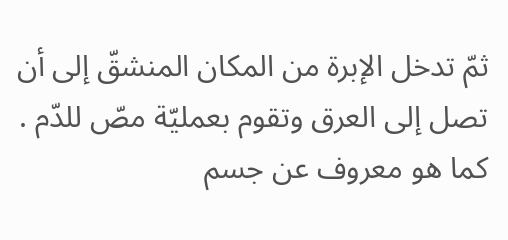ثمّ تدخل الإبرة من المكان المنشقّ إلى أن تصل إلى العرق وتقوم بعمليّة مصّ للدّم . كما هو معروف عن جسم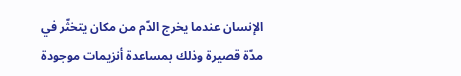الإنسان عندما يخرج الدّم من مكان يتخثّر في مدّة قصيرة وذلك بمساعدة أنزيمات موجودة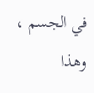في الجسم ، وهذا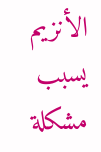الأنزيم يسبب مشكلة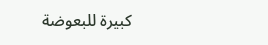كبيرة للبعوضة